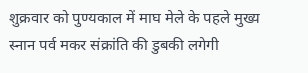शुक्रवार को पुण्यकाल में माघ मेले के पहले मुख्य स्नान पर्व मकर संक्रांति की डुबकी लगेगी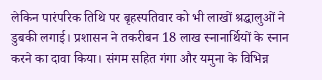लेकिन पारंपरिक तिथि पर बृहस्पतिवार को भी लाखों श्रद्धालुओं ने डुबकी लगाई। प्रशासन ने तकरीबन 18 लाख स्नानार्थियों के स्नान करने का दावा किया। संगम सहित गंगा और यमुना के विभिन्न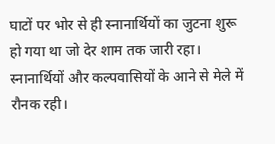घाटों पर भोर से ही स्नानार्थियों का जुटना शुरू हो गया था जो देर शाम तक जारी रहा। स्नानार्थियों और कल्पवासियों के आने से मेले में रौनक रही।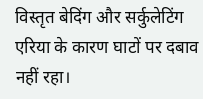विस्तृत बेदिंग और सर्कुलेटिंग एरिया के कारण घाटों पर दबाव नहीं रहा।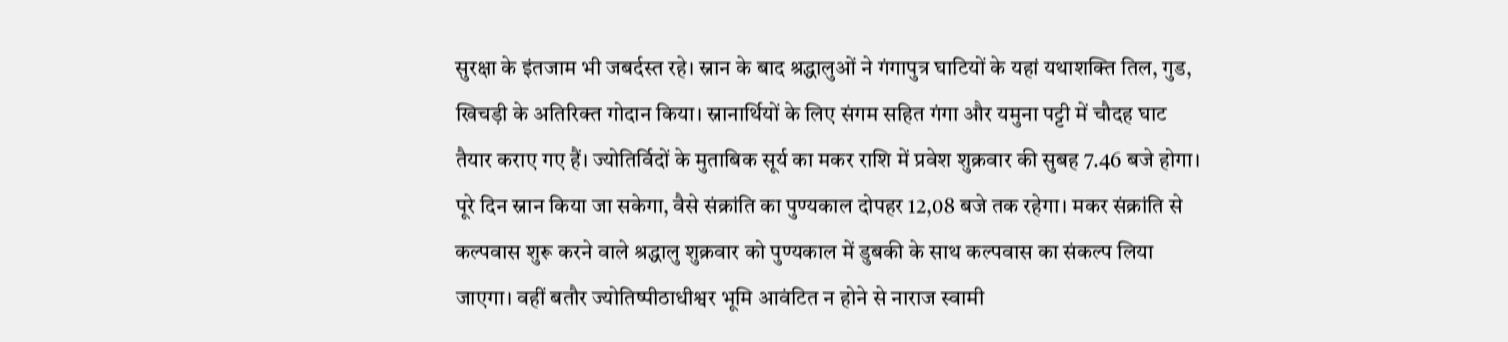सुरक्षा के इंतजाम भी जबर्दस्त रहे। स्नान के बाद श्रद्धालुओं ने गंगापुत्र घाटियों के यहां यथाशक्ति तिल, गुड, खिचड़ी के अतिरिक्त गोदान किया। स्नानार्थियों के लिए संगम सहित गंगा और यमुना पट्टी में चौदह घाट तैयार कराए गए हैं। ज्योतिर्विदों के मुताबिक सूर्य का मकर राशि में प्रवेश शुक्रवार की सुबह 7.46 बजे होगा। पूरे दिन स्नान किया जा सकेगा, वैसे संक्रांति का पुण्यकाल दोपहर 12,08 बजे तक रहेगा। मकर संक्रांति से कल्पवास शुरू करने वाले श्रद्धालु शुक्रवार को पुण्यकाल में डुबकी के साथ कल्पवास का संकल्प लिया जाएगा। वहीं बतौर ज्योतिष्पीठाधीश्वर भूमि आवंटित न होने से नाराज स्वामी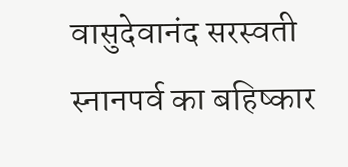वासुदेवानंद सरस्वती स्नानपर्व का बहिष्कार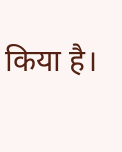किया है।